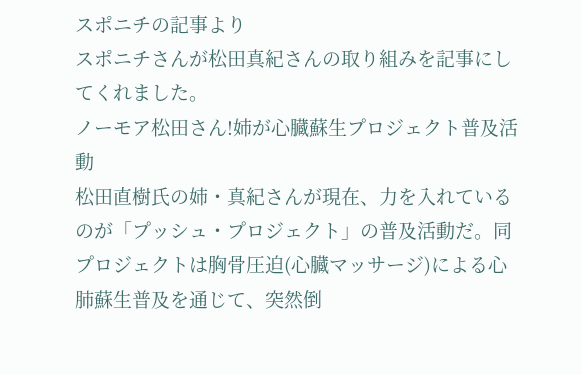スポニチの記事より
スポニチさんが松田真紀さんの取り組みを記事にしてくれました。
ノーモア松田さん!姉が心臓蘇生プロジェクト普及活動
松田直樹氏の姉・真紀さんが現在、力を入れているのが「プッシュ・プロジェクト」の普及活動だ。同プロジェクトは胸骨圧迫(心臓マッサージ)による心肺蘇生普及を通じて、突然倒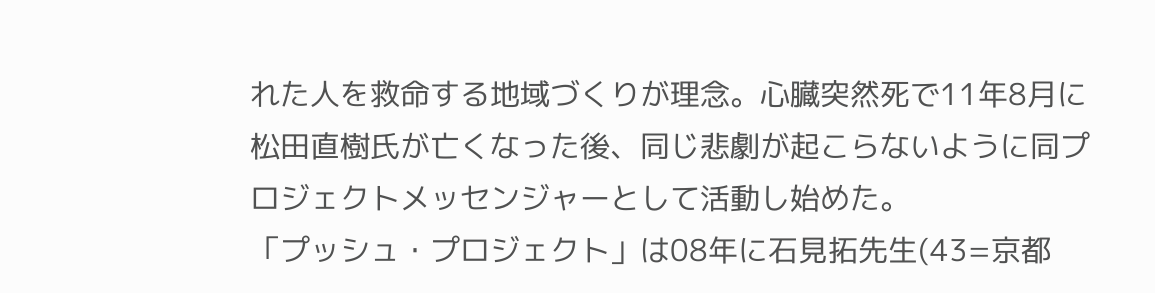れた人を救命する地域づくりが理念。心臓突然死で11年8月に松田直樹氏が亡くなった後、同じ悲劇が起こらないように同プロジェクトメッセンジャーとして活動し始めた。
「プッシュ・プロジェクト」は08年に石見拓先生(43=京都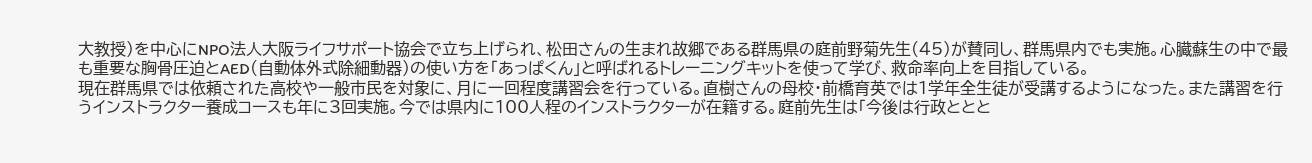大教授)を中心にNPO法人大阪ライフサポート協会で立ち上げられ、松田さんの生まれ故郷である群馬県の庭前野菊先生(45)が賛同し、群馬県内でも実施。心臓蘇生の中で最も重要な胸骨圧迫とAED(自動体外式除細動器)の使い方を「あっぱくん」と呼ばれるトレーニングキットを使って学び、救命率向上を目指している。
現在群馬県では依頼された高校や一般市民を対象に、月に一回程度講習会を行っている。直樹さんの母校・前橋育英では1学年全生徒が受講するようになった。また講習を行うインストラクター養成コースも年に3回実施。今では県内に100人程のインストラクターが在籍する。庭前先生は「今後は行政ととと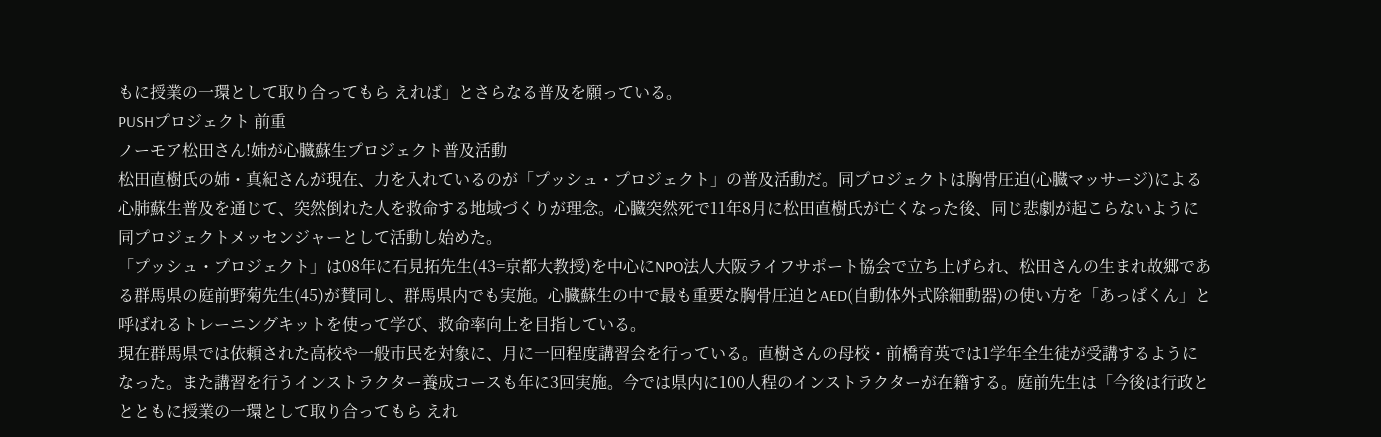もに授業の一環として取り合ってもら えれば」とさらなる普及を願っている。
PUSHプロジェクト 前重
ノーモア松田さん!姉が心臓蘇生プロジェクト普及活動
松田直樹氏の姉・真紀さんが現在、力を入れているのが「プッシュ・プロジェクト」の普及活動だ。同プロジェクトは胸骨圧迫(心臓マッサージ)による心肺蘇生普及を通じて、突然倒れた人を救命する地域づくりが理念。心臓突然死で11年8月に松田直樹氏が亡くなった後、同じ悲劇が起こらないように同プロジェクトメッセンジャーとして活動し始めた。
「プッシュ・プロジェクト」は08年に石見拓先生(43=京都大教授)を中心にNPO法人大阪ライフサポート協会で立ち上げられ、松田さんの生まれ故郷である群馬県の庭前野菊先生(45)が賛同し、群馬県内でも実施。心臓蘇生の中で最も重要な胸骨圧迫とAED(自動体外式除細動器)の使い方を「あっぱくん」と呼ばれるトレーニングキットを使って学び、救命率向上を目指している。
現在群馬県では依頼された高校や一般市民を対象に、月に一回程度講習会を行っている。直樹さんの母校・前橋育英では1学年全生徒が受講するようになった。また講習を行うインストラクター養成コースも年に3回実施。今では県内に100人程のインストラクターが在籍する。庭前先生は「今後は行政ととともに授業の一環として取り合ってもら えれ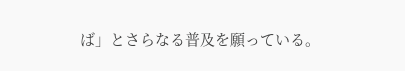ば」とさらなる普及を願っている。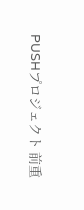PUSHプロジェクト 前重